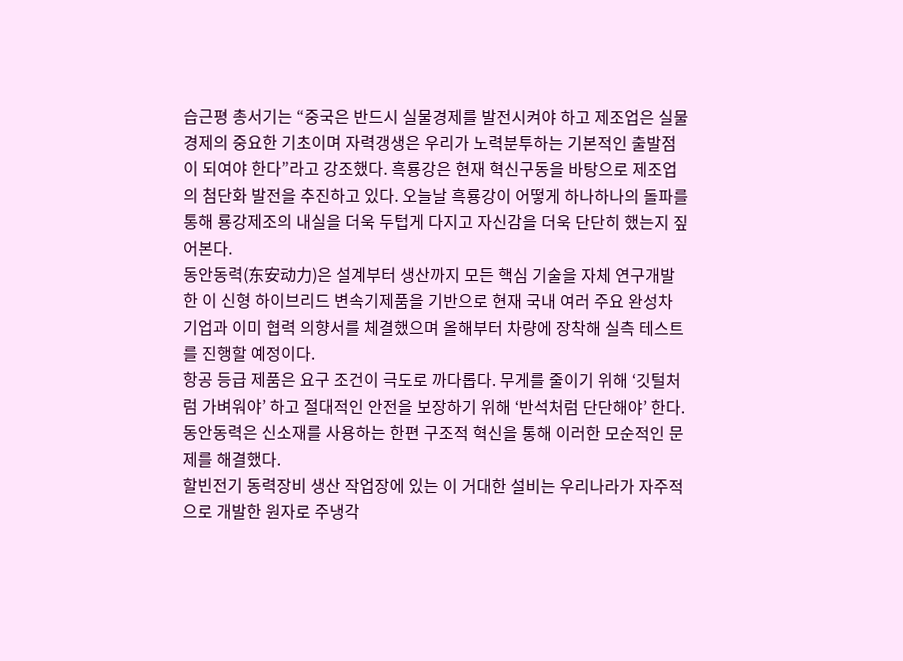습근평 총서기는 “중국은 반드시 실물경제를 발전시켜야 하고 제조업은 실물경제의 중요한 기초이며 자력갱생은 우리가 노력분투하는 기본적인 출발점이 되여야 한다”라고 강조했다. 흑룡강은 현재 혁신구동을 바탕으로 제조업의 첨단화 발전을 추진하고 있다. 오늘날 흑룡강이 어떻게 하나하나의 돌파를 통해 룡강제조의 내실을 더욱 두텁게 다지고 자신감을 더욱 단단히 했는지 짚어본다.
동안동력(东安动力)은 설계부터 생산까지 모든 핵심 기술을 자체 연구개발한 이 신형 하이브리드 변속기제품을 기반으로 현재 국내 여러 주요 완성차 기업과 이미 협력 의향서를 체결했으며 올해부터 차량에 장착해 실측 테스트를 진행할 예정이다.
항공 등급 제품은 요구 조건이 극도로 까다롭다. 무게를 줄이기 위해 ‘깃털처럼 가벼워야’ 하고 절대적인 안전을 보장하기 위해 ‘반석처럼 단단해야’ 한다. 동안동력은 신소재를 사용하는 한편 구조적 혁신을 통해 이러한 모순적인 문제를 해결했다.
할빈전기 동력장비 생산 작업장에 있는 이 거대한 설비는 우리나라가 자주적으로 개발한 원자로 주냉각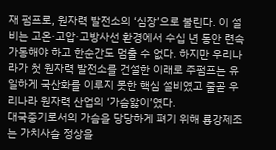재 펌프로, 원자력 발전소의 ‘심장’으로 불린다. 이 설비는 고온·고압·고방사선 환경에서 수십 년 동안 련속 가동해야 하고 한순간도 멈출 수 없다. 하지만 우리나라가 첫 원자력 발전소를 건설한 이래로 주펌프는 유일하게 국산화를 이루지 못한 핵심 설비였고 줄곧 우리나라 원자력 산업의 ‘가슴앓이’였다.
대국중기로서의 가슴을 당당하게 펴기 위해 룡강제조는 가치사슬 정상을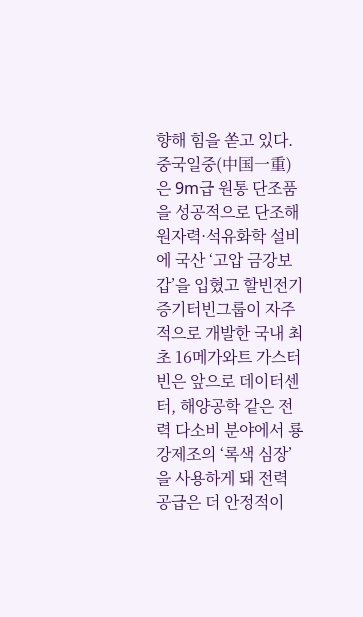향해 힘을 쏟고 있다. 중국일중(中国一重)은 9m급 원통 단조품을 성공적으로 단조해 원자력·석유화학 설비에 국산 ‘고압 금강보갑’을 입혔고 할빈전기증기터빈그룹이 자주적으로 개발한 국내 최초 16메가와트 가스터빈은 앞으로 데이터센터, 해양공학 같은 전력 다소비 분야에서 룡강제조의 ‘록색 심장’을 사용하게 돼 전력 공급은 더 안정적이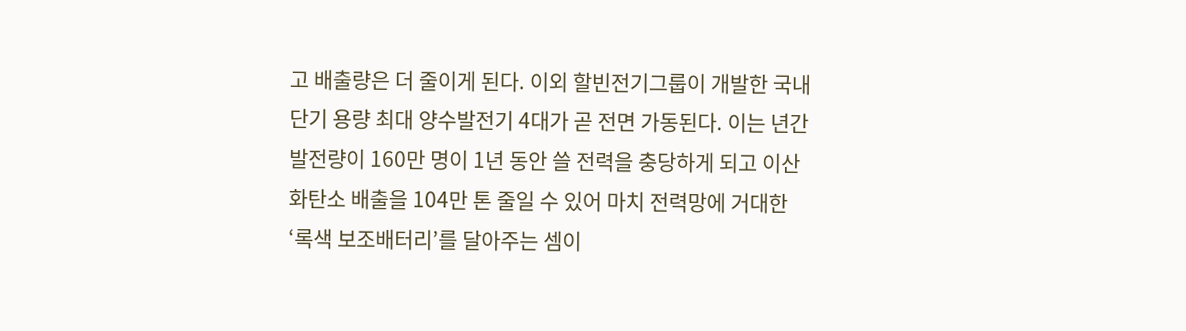고 배출량은 더 줄이게 된다. 이외 할빈전기그룹이 개발한 국내 단기 용량 최대 양수발전기 4대가 곧 전면 가동된다. 이는 년간 발전량이 160만 명이 1년 동안 쓸 전력을 충당하게 되고 이산화탄소 배출을 104만 톤 줄일 수 있어 마치 전력망에 거대한 ‘록색 보조배터리’를 달아주는 셈이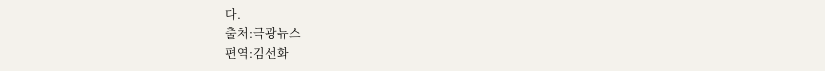다.
출처:극광뉴스
편역:김선화